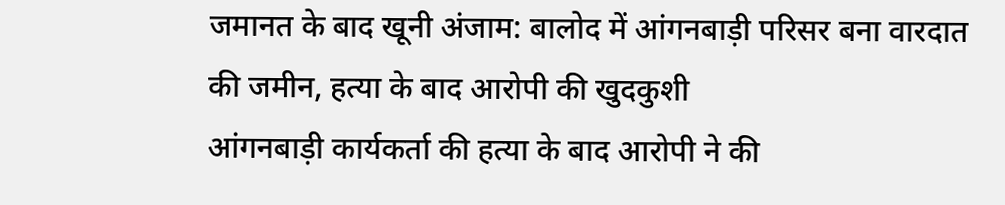जमानत के बाद खूनी अंजाम: बालोद में आंगनबाड़ी परिसर बना वारदात की जमीन, हत्या के बाद आरोपी की खुदकुशी
आंगनबाड़ी कार्यकर्ता की हत्या के बाद आरोपी ने की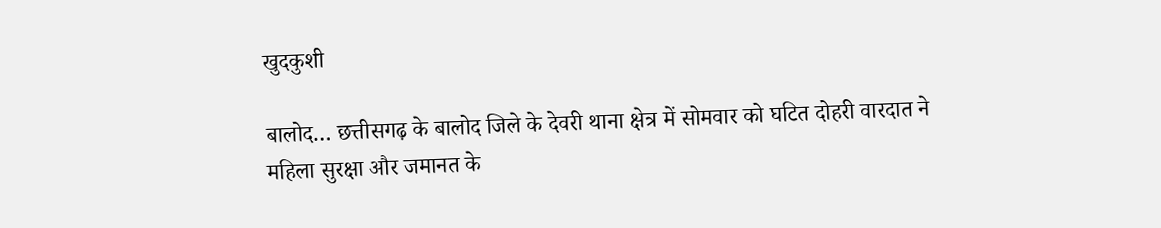खुदकुशी

बालोद… छत्तीसगढ़ के बालोद जिले के देवरी थाना क्षेत्र में सोमवार को घटित दोहरी वारदात ने महिला सुरक्षा और जमानत के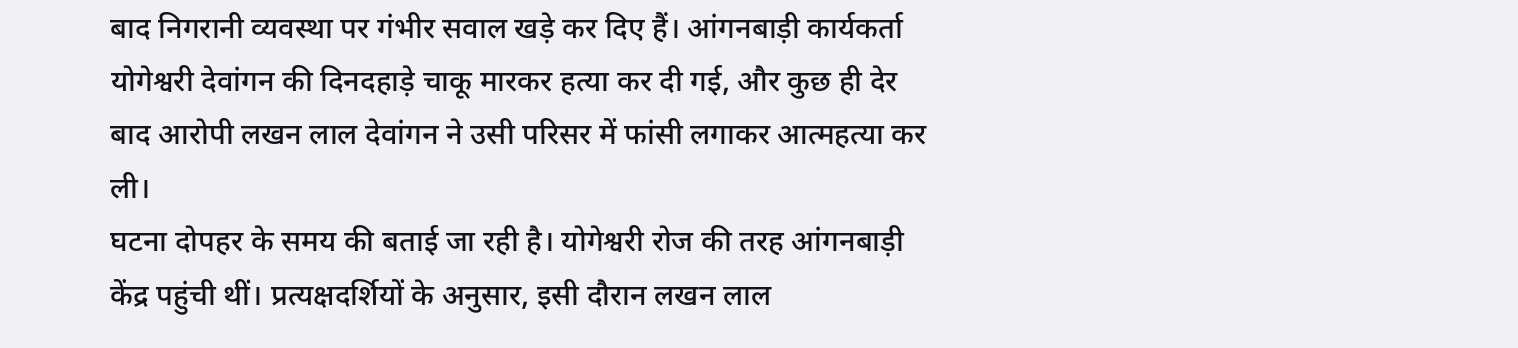बाद निगरानी व्यवस्था पर गंभीर सवाल खड़े कर दिए हैं। आंगनबाड़ी कार्यकर्ता योगेश्वरी देवांगन की दिनदहाड़े चाकू मारकर हत्या कर दी गई, और कुछ ही देर बाद आरोपी लखन लाल देवांगन ने उसी परिसर में फांसी लगाकर आत्महत्या कर ली।
घटना दोपहर के समय की बताई जा रही है। योगेश्वरी रोज की तरह आंगनबाड़ी केंद्र पहुंची थीं। प्रत्यक्षदर्शियों के अनुसार, इसी दौरान लखन लाल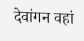देवांगन वहां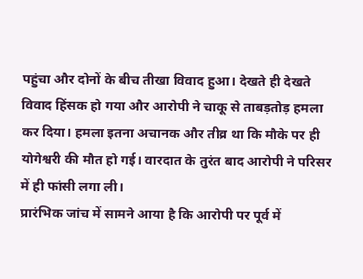पहुंचा और दोनों के बीच तीखा विवाद हुआ। देखते ही देखते विवाद हिंसक हो गया और आरोपी ने चाकू से ताबड़तोड़ हमला कर दिया। हमला इतना अचानक और तीव्र था कि मौके पर ही योगेश्वरी की मौत हो गई। वारदात के तुरंत बाद आरोपी ने परिसर में ही फांसी लगा ली।
प्रारंभिक जांच में सामने आया है कि आरोपी पर पूर्व में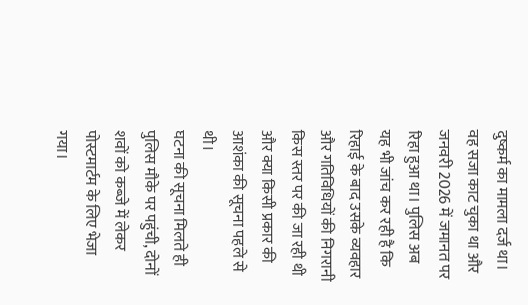दुष्कर्म का मामला दर्ज था। वह सजा काट चुका था और जनवरी 2026 में जमानत पर रिहा हुआ था। पुलिस अब यह भी जांच कर रही है कि रिहाई के बाद उसके व्यवहार और गतिविधियों की निगरानी किस स्तर पर की जा रही थी और क्या किसी प्रकार की आशंका की सूचना पहले से थी।
घटना की सूचना मिलते ही पुलिस मौके पर पहुंची, दोनों शवों को कब्जे में लेकर पोस्टमार्टम के लिए भेजा गया।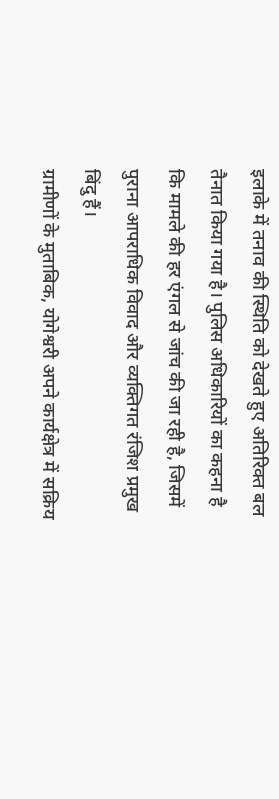इलाके में तनाव की स्थिति को देखते हुए अतिरिक्त बल तैनात किया गया है। पुलिस अधिकारियों का कहना है कि मामले की हर एंगल से जांच की जा रही है, जिसमें पुराना आपराधिक विवाद और व्यक्तिगत रंजिश प्रमुख बिंदु हैं।
ग्रामीणों के मुताबिक, योगेश्वरी अपने कार्यक्षेत्र में सक्रिय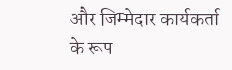और जिम्मेदार कार्यकर्ता के रूप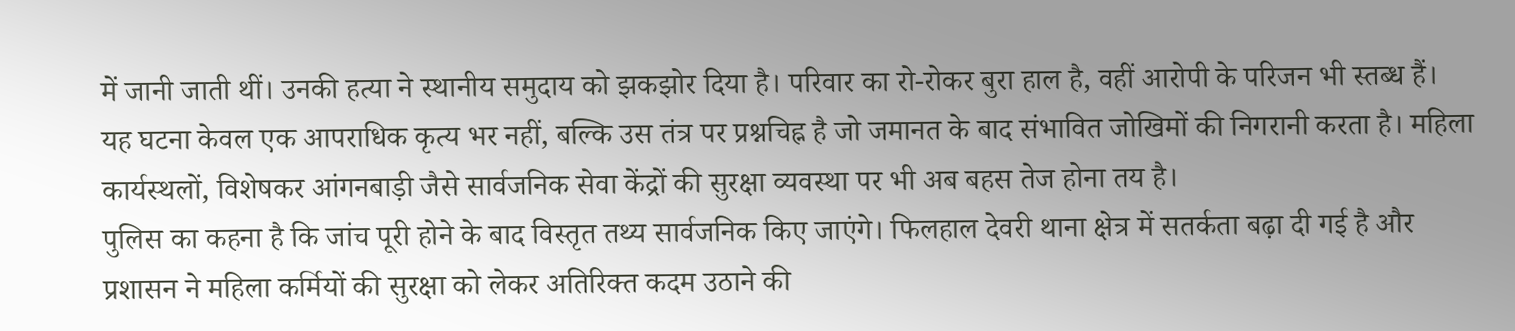में जानी जाती थीं। उनकी हत्या ने स्थानीय समुदाय को झकझोर दिया है। परिवार का रो-रोकर बुरा हाल है, वहीं आरोपी के परिजन भी स्तब्ध हैं।
यह घटना केवल एक आपराधिक कृत्य भर नहीं, बल्कि उस तंत्र पर प्रश्नचिह्न है जो जमानत के बाद संभावित जोखिमों की निगरानी करता है। महिला कार्यस्थलों, विशेषकर आंगनबाड़ी जैसे सार्वजनिक सेवा केंद्रों की सुरक्षा व्यवस्था पर भी अब बहस तेज होना तय है।
पुलिस का कहना है कि जांच पूरी होने के बाद विस्तृत तथ्य सार्वजनिक किए जाएंगे। फिलहाल देवरी थाना क्षेत्र में सतर्कता बढ़ा दी गई है और प्रशासन ने महिला कर्मियों की सुरक्षा को लेकर अतिरिक्त कदम उठाने की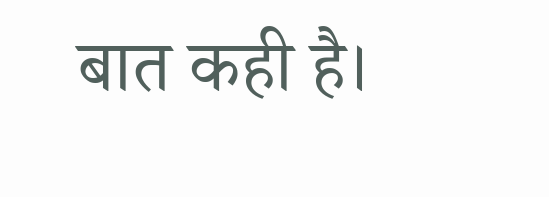बात कही है।